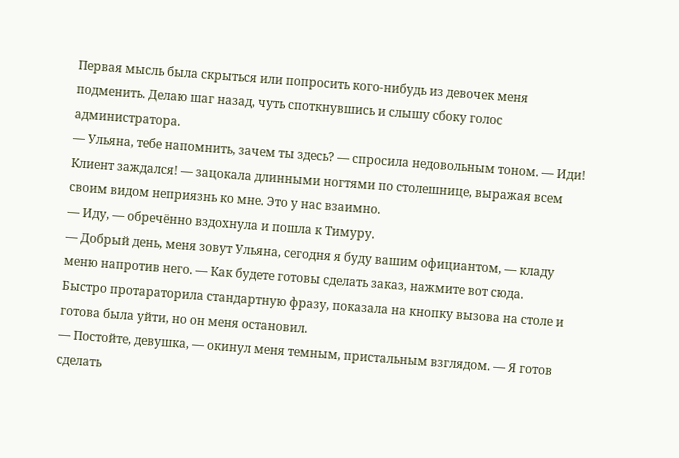Первая мысль была скрыться или попросить кого-нибудь из девочек меня подменить. Делаю шаг назад, чуть споткнувшись и слышу сбоку голос администратора.
— Ульяна, тебе напомнить, зачем ты здесь? — спросила недовольным тоном. — Иди! Клиент заждался! — зацокала длинными ногтями по столешнице, выражая всем своим видом неприязнь ко мне. Это у нас взаимно.
— Иду, — обречённо вздохнула и пошла к Тимуру.
— Добрый день, меня зовут Ульяна, сегодня я буду вашим официантом, — кладу меню напротив него. — Как будете готовы сделать заказ, нажмите вот сюда.
Быстро протараторила стандартную фразу, показала на кнопку вызова на столе и готова была уйти, но он меня остановил.
— Постойте, девушка, — окинул меня темным, пристальным взглядом. — Я готов сделать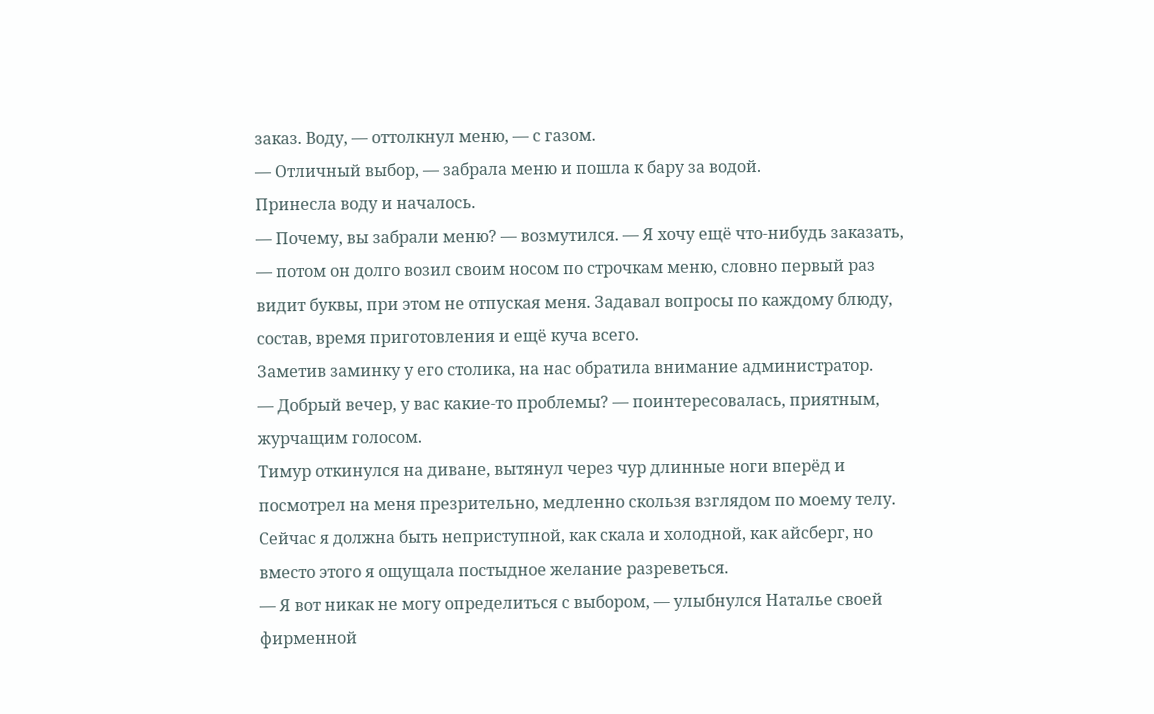заказ. Воду, — оттолкнул меню, — с газом.
— Отличный выбор, — забрала меню и пошла к бару за водой.
Принесла воду и началось.
— Почему, вы забрали меню? — возмутился. — Я хочу ещё что-нибудь заказать, — потом он долго возил своим носом по строчкам меню, словно первый раз видит буквы, при этом не отпуская меня. Задавал вопросы по каждому блюду, состав, время приготовления и ещё куча всего.
Заметив заминку у его столика, на нас обратила внимание администратор.
— Добрый вечер, у вас какие-то проблемы? — поинтересовалась, приятным, журчащим голосом.
Тимур откинулся на диване, вытянул через чур длинные ноги вперёд и посмотрел на меня презрительно, медленно скользя взглядом по моему телу.
Сейчас я должна быть неприступной, как скала и холодной, как айсберг, но вместо этого я ощущала постыдное желание разреветься.
— Я вот никак не могу определиться с выбором, — улыбнулся Наталье своей фирменной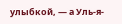улыбкой, — а Уль-я-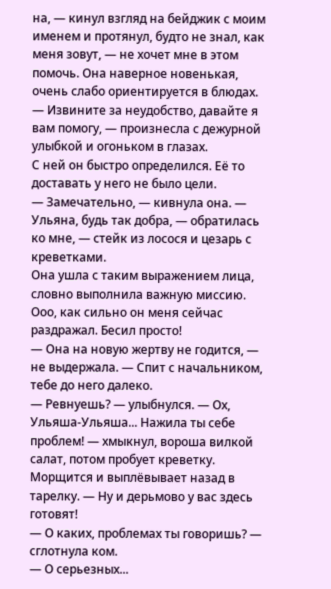на, — кинул взгляд на бейджик с моим именем и протянул, будто не знал, как меня зовут, — не хочет мне в этом помочь. Она наверное новенькая, очень слабо ориентируется в блюдах.
— Извините за неудобство, давайте я вам помогу, — произнесла с дежурной улыбкой и огоньком в глазах.
С ней он быстро определился. Её то доставать у него не было цели.
— Замечательно, — кивнула она. — Ульяна, будь так добра, — обратилась ко мне, — стейк из лосося и цезарь с креветками.
Она ушла с таким выражением лица, словно выполнила важную миссию. Ооо, как сильно он меня сейчас раздражал. Бесил просто!
— Она на новую жертву не годится, — не выдержала. — Спит с начальником, тебе до него далеко.
— Ревнуешь? — улыбнулся. — Ох, Ульяша-Ульяша... Нажила ты себе проблем! — хмыкнул, вороша вилкой салат, потом пробует креветку. Морщится и выплёвывает назад в тарелку. — Ну и дерьмово у вас здесь готовят!
— О каких, проблемах ты говоришь? — сглотнула ком.
— О серьезных...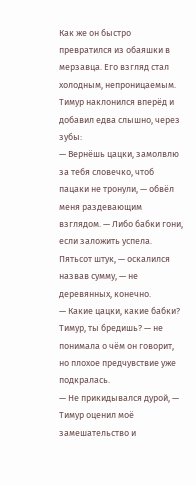Как же он быстро превратился из обаяшки в мерзавца. Его взгляд стал холодным, непроницаемым. Тимур наклонился вперёд и добавил едва слышно, через зубы:
— Вернёшь цацки, замолвлю за тебя словечко, чтоб пацаки не тронули, — обвёл меня раздевающим взглядом. — Либо бабки гони, если заложить успела. Пятьсот штук, — оскалился назвав сумму, — не деревянных, конечно.
— Какие цацки, какие бабки? Тимур, ты бредишь? — не понимала о чём он говорит, но плохое предчувствие уже подкралась.
— Не прикидывался дурой, — Тимур оценил моё замешательство и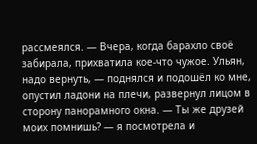рассмеялся. — Вчера, когда барахло своё забирала, прихватила кое-что чужое. Ульян, надо вернуть, — поднялся и подошёл ко мне, опустил ладони на плечи, развернул лицом в сторону панорамного окна. — Ты же друзей моих помнишь? — я посмотрела и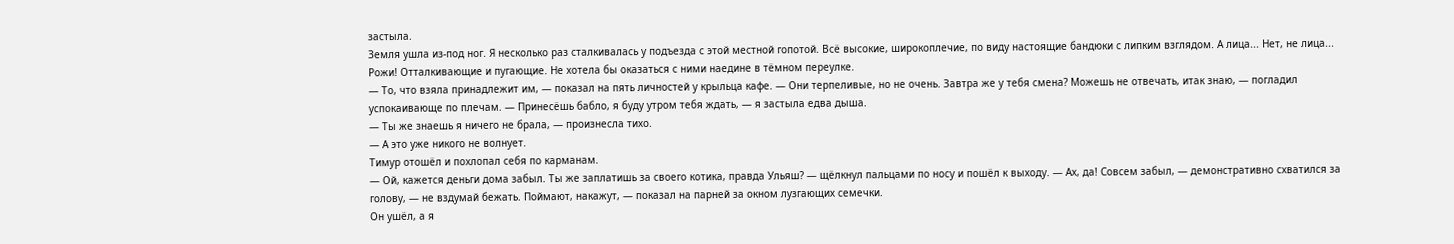застыла.
Земля ушла из-под ног. Я несколько раз сталкивалась у подъезда с этой местной гопотой. Всё высокие, широкоплечие, по виду настоящие бандюки с липким взглядом. А лица... Нет, не лица... Рожи! Отталкивающие и пугающие. Не хотела бы оказаться с ними наедине в тёмном переулке.
— То, что взяла принадлежит им, — показал на пять личностей у крыльца кафе. — Они терпеливые, но не очень. Завтра же у тебя смена? Можешь не отвечать, итак знаю, — погладил успокаивающе по плечам. — Принесёшь бабло, я буду утром тебя ждать, — я застыла едва дыша.
— Ты же знаешь я ничего не брала, — произнесла тихо.
— А это уже никого не волнует.
Тимур отошёл и похлопал себя по карманам.
— Ой, кажется деньги дома забыл. Ты же заплатишь за своего котика, правда Ульяш? — щёлкнул пальцами по носу и пошёл к выходу. — Ах, да! Совсем забыл, — демонстративно схватился за голову, — не вздумай бежать. Поймают, накажут, — показал на парней за окном лузгающих семечки.
Он ушёл, а я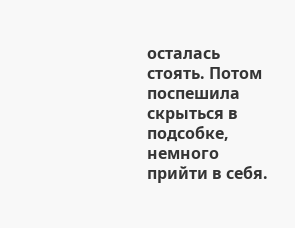осталась стоять. Потом поспешила скрыться в подсобке, немного прийти в себя.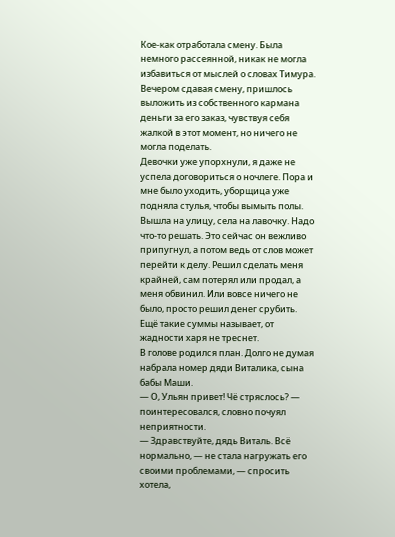Кое-как отработала смену. Была немного рассеянной, никак не могла избавиться от мыслей о словах Тимура. Вечером сдавая смену, пришлось выложить из собственного кармана деньги за его заказ, чувствуя себя жалкой в этот момент, но ничего не могла поделать.
Девочки уже упорхнули, я даже не успела договориться о ночлеге. Пора и мне было уходить, уборщица уже подняла стулья, чтобы вымыть полы.
Вышла на улицу, села на лавочку. Надо что-то решать. Это сейчас он вежливо припугнул, а потом ведь от слов может перейти к делу. Решил сделать меня крайней, сам потерял или продал, а меня обвинил. Или вовсе ничего не было, просто решил денег срубить. Ещё такие суммы называет, от жадности харя не треснет.
В голове родился план. Долго не думая набрала номер дяди Виталика, сына бабы Маши.
— О, Ульян привет! Чё стряслось? — поинтересовался, словно почуял неприятности.
— Здравствуйте, дядь Виталь. Всё нормально, — не стала нагружать его своими проблемами, — спросить хотела,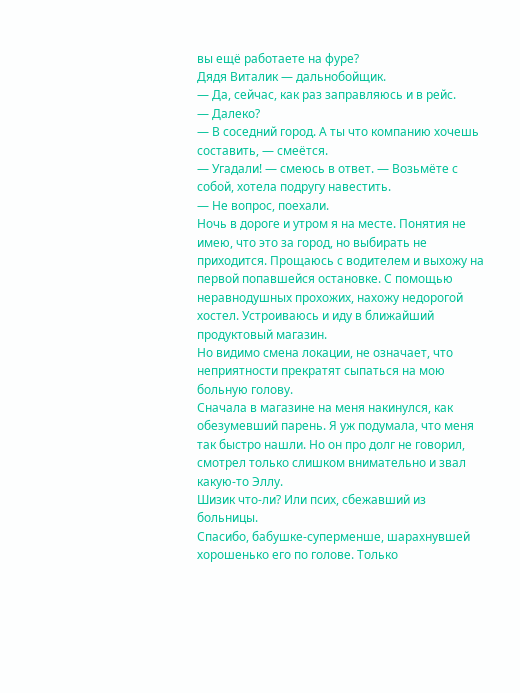вы ещё работаете на фуре?
Дядя Виталик — дальнобойщик.
— Да, сейчас, как раз заправляюсь и в рейс.
— Далеко?
— В соседний город. А ты что компанию хочешь составить, — смеётся.
— Угадали! — смеюсь в ответ. — Возьмёте с собой, хотела подругу навестить.
— Не вопрос, поехали.
Ночь в дороге и утром я на месте. Понятия не имею, что это за город, но выбирать не приходится. Прощаюсь с водителем и выхожу на первой попавшейся остановке. С помощью неравнодушных прохожих, нахожу недорогой хостел. Устроиваюсь и иду в ближайший продуктовый магазин.
Но видимо смена локации, не означает, что неприятности прекратят сыпаться на мою больную голову.
Сначала в магазине на меня накинулся, как обезумевший парень. Я уж подумала, что меня так быстро нашли. Но он про долг не говорил, смотрел только слишком внимательно и звал какую-то Эллу.
Шизик что-ли? Или псих, сбежавший из больницы.
Спасибо, бабушке-суперменше, шарахнувшей хорошенько его по голове. Только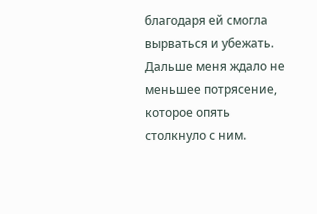благодаря ей смогла вырваться и убежать.
Дальше меня ждало не меньшее потрясение, которое опять столкнуло с ним.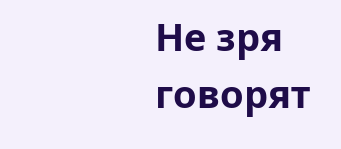Не зря говорят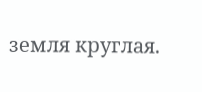земля круглая.